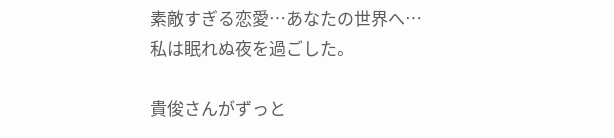素敵すぎる恋愛…あなたの世界へ…
私は眠れぬ夜を過ごした。

貴俊さんがずっと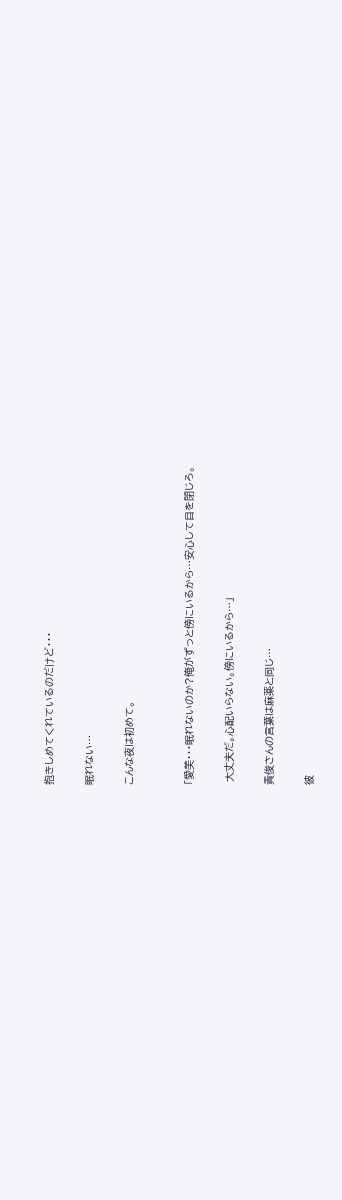抱きしめてくれているのだけど・・・

眠れない…

こんな夜は初めて。


「愛美・・・眠れないのか?俺がずっと傍にいるから…安心して目を閉じろ。

 大丈夫だ。心配いらない。傍にいるから…」

貴俊さんの言葉は麻薬と同じ…

彼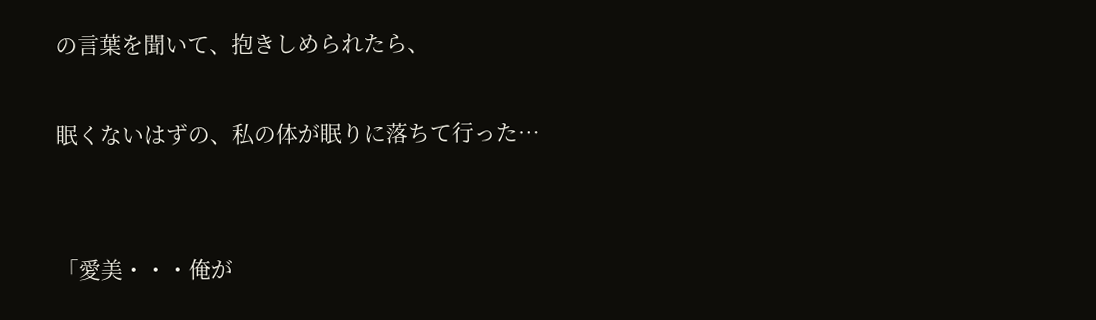の言葉を聞いて、抱きしめられたら、

眠くないはずの、私の体が眠りに落ちて行った…


「愛美・・・俺が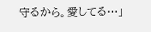守るから。愛してる…」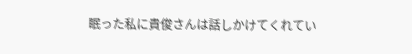眠った私に貴俊さんは話しかけてくれてい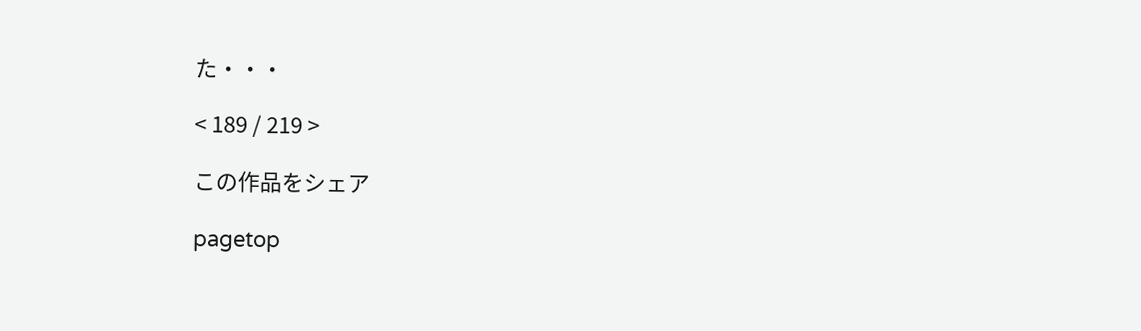た・・・

< 189 / 219 >

この作品をシェア

pagetop